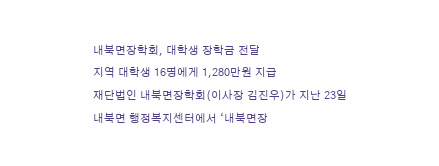내북면장학회, 대학생 장학금 전달
지역 대학생 16명에게 1,280만원 지급
재단법인 내북면장학회(이사장 김진우)가 지난 23일 내북면 행정복지센터에서 ‘내북면장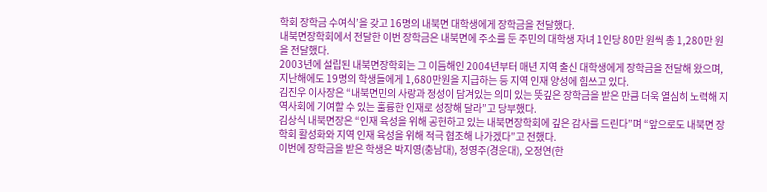학회 장학금 수여식’을 갖고 16명의 내북면 대학생에게 장학금을 전달했다.
내북면장학회에서 전달한 이번 장학금은 내북면에 주소를 둔 주민의 대학생 자녀 1인당 80만 원씩 총 1,280만 원을 전달했다.
2003년에 설립된 내북면장학회는 그 이듬해인 2004년부터 매년 지역 출신 대학생에게 장학금을 전달해 왔으며, 지난해에도 19명의 학생들에게 1,680만원을 지급하는 등 지역 인재 양성에 힘쓰고 있다.
김진우 이사장은 “내북면민의 사랑과 정성이 담겨있는 의미 있는 뜻깊은 장학금을 받은 만큼 더욱 열심히 노력해 지역사회에 기여할 수 있는 훌륭한 인재로 성장해 달라”고 당부했다.
김상식 내북면장은 “인재 육성을 위해 공헌하고 있는 내북면장학회에 깊은 감사를 드린다”며 “앞으로도 내북면 장학회 활성화와 지역 인재 육성을 위해 적극 협조해 나가겠다”고 전했다.
이번에 장학금을 받은 학생은 박지영(충남대), 정영주(경운대), 오정연(한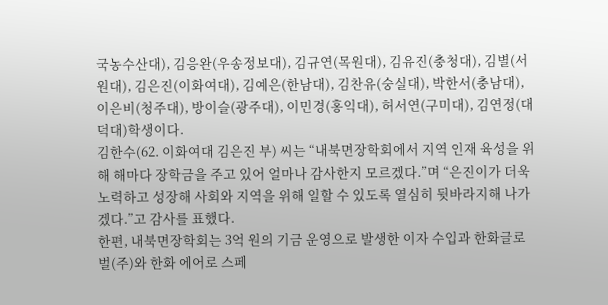국농수산대), 김응완(우송정보대), 김규연(목원대), 김유진(충청대), 김별(서원대), 김은진(이화여대), 김예은(한남대), 김찬유(숭실대), 박한서(충남대), 이은비(청주대), 방이슬(광주대), 이민경(홍익대), 허서연(구미대), 김연정(대덕대)학생이다.
김한수(62. 이화여대 김은진 부) 씨는 “내북면장학회에서 지역 인재 육성을 위해 해마다 장학금을 주고 있어 얼마나 감사한지 모르겠다.”며 “은진이가 더욱 노력하고 성장해 사회와 지역을 위해 일할 수 있도록 열심히 뒷바라지해 나가겠다.”고 감사를 표했다.
한편, 내북면장학회는 3억 원의 기금 운영으로 발생한 이자 수입과 한화글로벌(주)와 한화 에어로 스페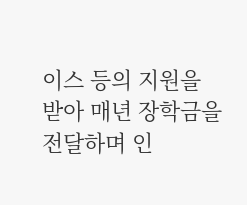이스 등의 지원을 받아 매년 장학금을 전달하며 인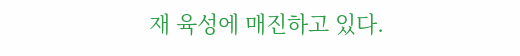재 육성에 매진하고 있다.